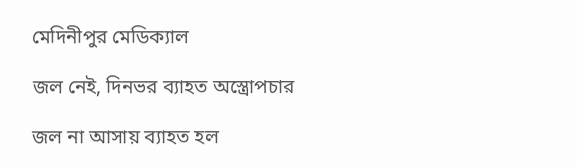মেদিনীপুর মেডিক্যাল

জল নেই, দিনভর ব্যাহত অস্ত্রোপচার

জল না আসায় ব্যাহত হল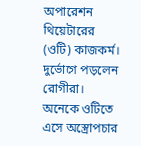অপারেশন থিয়েটারের (ওটি) কাজকর্ম। দুর্ভোগে পড়লেন রোগীরা। অনেকে ওটিতে এসে অস্ত্রোপচার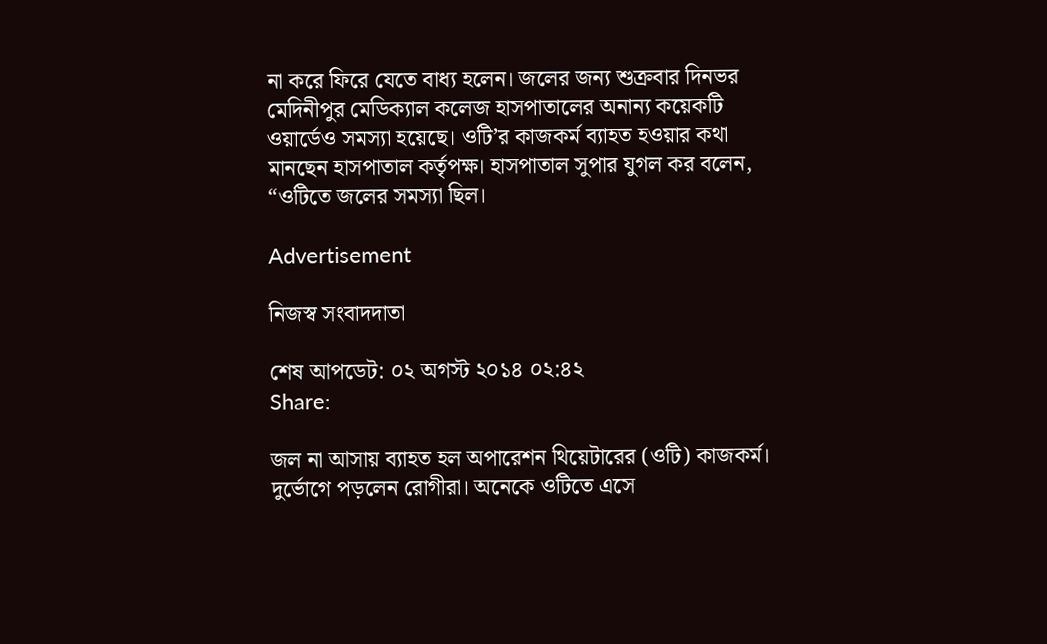না করে ফিরে যেতে বাধ্য হলেন। জলের জন্য শুক্রবার দিনভর মেদিনীপুর মেডিক্যাল কলেজ হাসপাতালের অনান্য কয়েকটি ওয়ার্ডেও সমস্যা হয়েছে। ওটি’র কাজকর্ম ব্যাহত হওয়ার কথা মানছেন হাসপাতাল কর্তৃপক্ষ। হাসপাতাল সুপার যুগল কর বলেন, “ওটিতে জলের সমস্যা ছিল।

Advertisement

নিজস্ব সংবাদদাতা

শেষ আপডেট: ০২ অগস্ট ২০১৪ ০২:৪২
Share:

জল না আসায় ব্যাহত হল অপারেশন থিয়েটারের (ওটি) কাজকর্ম। দুর্ভোগে পড়লেন রোগীরা। অনেকে ওটিতে এসে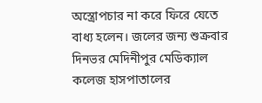অস্ত্রোপচার না করে ফিরে যেতে বাধ্য হলেন। জলের জন্য শুক্রবার দিনভর মেদিনীপুর মেডিক্যাল কলেজ হাসপাতালের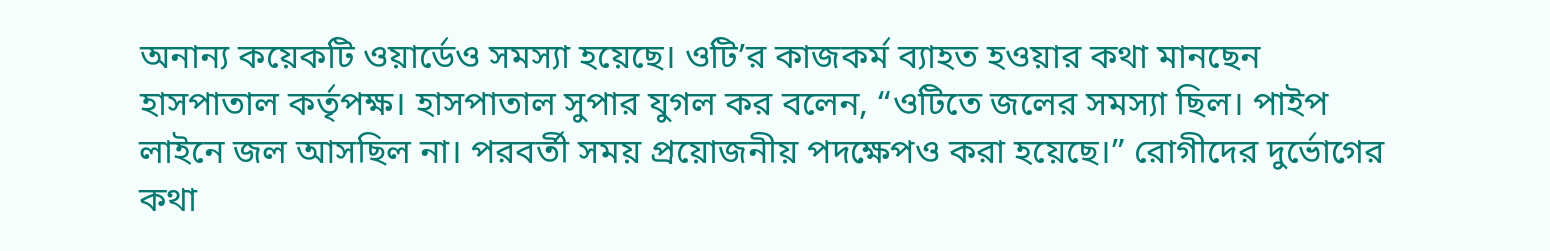অনান্য কয়েকটি ওয়ার্ডেও সমস্যা হয়েছে। ওটি’র কাজকর্ম ব্যাহত হওয়ার কথা মানছেন হাসপাতাল কর্তৃপক্ষ। হাসপাতাল সুপার যুগল কর বলেন, “ওটিতে জলের সমস্যা ছিল। পাইপ লাইনে জল আসছিল না। পরবর্তী সময় প্রয়োজনীয় পদক্ষেপও করা হয়েছে।” রোগীদের দুর্ভোগের কথা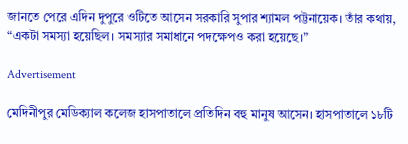জানতে পেরে এদিন দুপুরে ওটিতে আসেন সরকারি সুপার শ্যামল পট্টনায়েক। তাঁর কথায়, “একটা সমস্যা হয়েছিল। সমস্যার সমাধানে পদক্ষেপও করা হয়েছে।”

Advertisement

মেদিনীপুর মেডিক্যাল কলেজ হাসপাতালে প্রতিদিন বহু মানুষ আসেন। হাসপাতালে ১৮টি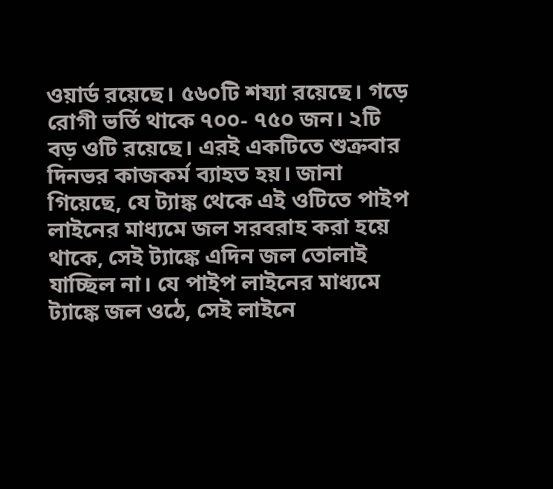ওয়ার্ড রয়েছে। ৫৬০টি শয্যা রয়েছে। গড়ে রোগী ভর্তি থাকে ৭০০- ৭৫০ জন। ২টি বড় ওটি রয়েছে। এরই একটিতে শুক্রবার দিনভর কাজকর্ম ব্যাহত হয়। জানা গিয়েছে, যে ট্যাঙ্ক থেকে এই ওটিতে পাইপ লাইনের মাধ্যমে জল সরবরাহ করা হয়ে থাকে, সেই ট্যাঙ্কে এদিন জল তোলাই যাচ্ছিল না। যে পাইপ লাইনের মাধ্যমে ট্যাঙ্কে জল ওঠে, সেই লাইনে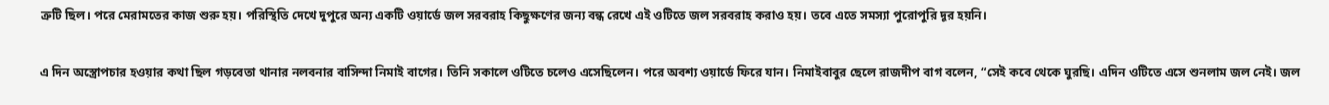ত্রুটি ছিল। পরে মেরামতের কাজ শুরু হয়। পরিস্থিতি দেখে দুপুরে অন্য একটি ওয়ার্ডে জল সরবরাহ কিছুক্ষণের জন্য বন্ধ রেখে এই ওটিতে জল সরবরাহ করাও হয়। তবে এতে সমস্যা পুরোপুরি দূর হয়নি।

এ দিন অস্ত্রোপচার হওয়ার কথা ছিল গড়বেতা থানার নলবনার বাসিন্দা নিমাই বাগের। তিনি সকালে ওটিতে চলেও এসেছিলেন। পরে অবশ্য ওয়ার্ডে ফিরে যান। নিমাইবাবুর ছেলে রাজদীপ বাগ বলেন, “সেই কবে থেকে ঘুরছি। এদিন ওটিতে এসে শুনলাম জল নেই। জল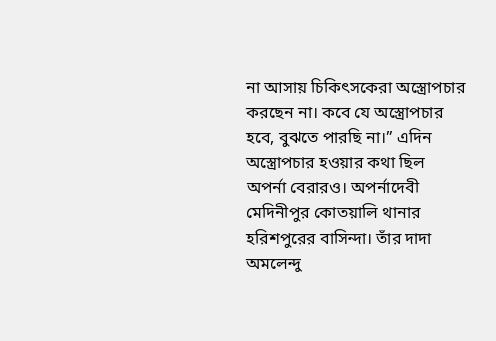না আসায় চিকিৎসকেরা অস্ত্রোপচার করছেন না। কবে যে অস্ত্রোপচার হবে, বুঝতে পারছি না।” এদিন অস্ত্রোপচার হওয়ার কথা ছিল অপর্না বেরারও। অপর্নাদেবী মেদিনীপুর কোতয়ালি থানার হরিশপুরের বাসিন্দা। তাঁর দাদা অমলেন্দু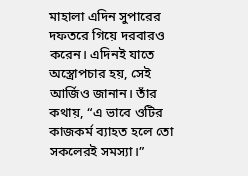মাহালা এদিন সুপারের দফতরে গিয়ে দরবারও করেন। এদিনই যাতে অস্ত্রোপচার হয়, সেই আর্জিও জানান। তাঁর কথায়, “এ ভাবে ওটির কাজকর্ম ব্যাহত হলে তো সকলেরই সমস্যা।”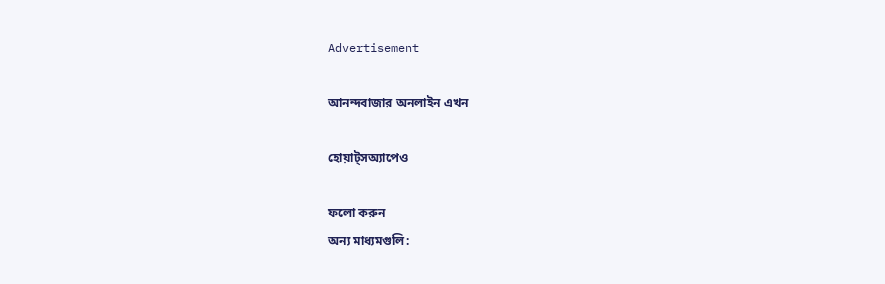Advertisement

আনন্দবাজার অনলাইন এখন

হোয়াট্‌সঅ্যাপেও

ফলো করুন
অন্য মাধ্যমগুলি: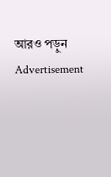আরও পড়ুন
Advertisement